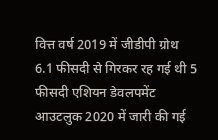वित्त वर्ष 2019 में जीडीपी ग्रोथ 6.1 फीसदी से गिरकर रह गई थी 5 फीसदी एशियन डेवलपमेंट आउटलुक 2020 में जारी की गई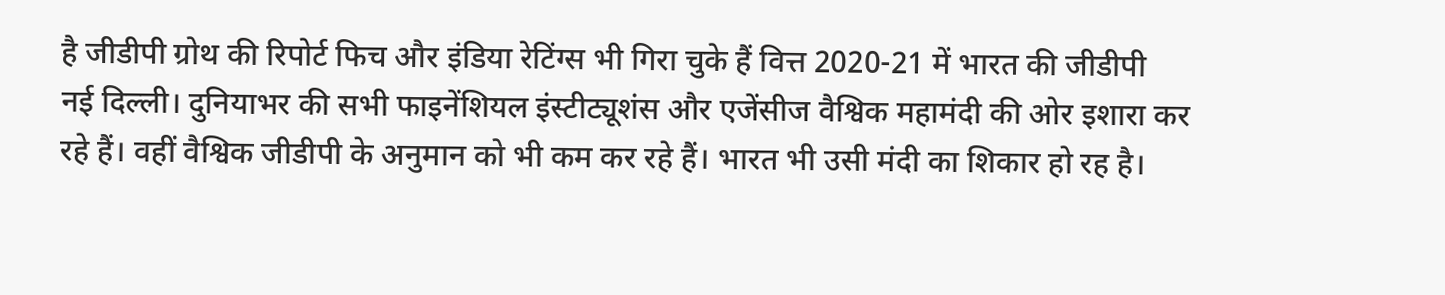है जीडीपी ग्रोथ की रिपोर्ट फिच और इंडिया रेटिंग्स भी गिरा चुके हैं वित्त 2020-21 में भारत की जीडीपी
नई दिल्ली। दुनियाभर की सभी फाइनेंशियल इंस्टीट्यूशंस और एजेंसीज वैश्विक महामंदी की ओर इशारा कर रहे हैं। वहीं वैश्विक जीडीपी के अनुमान को भी कम कर रहे हैं। भारत भी उसी मंदी का शिकार हो रह है।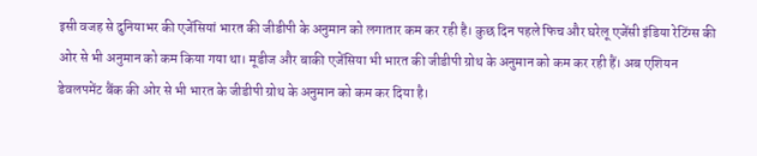इसी वजह से दुनियाभर की एजेंसियां भारत की जीडीपी के अनुमान को लगातार कम कर रही है। कुछ दिन पहले फिच और घरेलू एजेंसी इंडिया रेटिंग्स की ओर से भी अनुमान को कम किया गया था। मूडीज और बाकी एजेंसिया भी भारत की जीडीपी ग्रोथ के अनुमान को कम कर रही हैं। अब एशियन डेवलपमेंट बैंक की ओर से भी भारत के जीडीपी ग्रोथ के अनुमान को कम कर दिया है।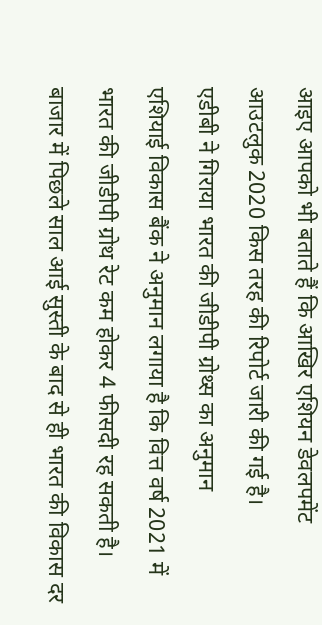आइए आपको भी बताते हैं कि आखिर एशियन डेवलपमेंट आउटलुक 2020 किस तरह की रिपोर्ट जारी की गई है।
एडीबी ने गिराया भारत की जीडीपी ग्रोथ्स का अनुमान
एशियाई विकास बैंक ने अनुमान लगाया है कि वित्त वर्ष 2021 में भारत की जीडीपी ग्रोथ रेट कम होकर 4 फीसदी रह सकती है। बाजार में पिछले साल आई सुस्ती के बाद से ही भारत की विकास दर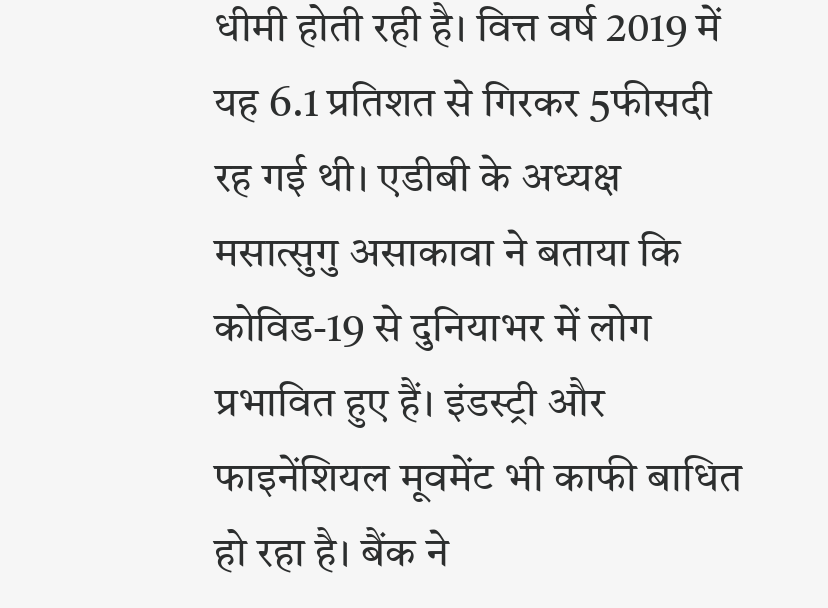धीमी होती रही है। वित्त वर्ष 2019 में यह 6.1 प्रतिशत से गिरकर 5फीसदी रह गई थी। एडीबी के अध्यक्ष मसात्सुगु असाकावा ने बताया कि कोविड-19 से दुनियाभर में लोग प्रभावित हुए हैं। इंडस्ट्री और फाइनेंशियल मूवमेंट भी काफी बाधित हो रहा है। बैंक ने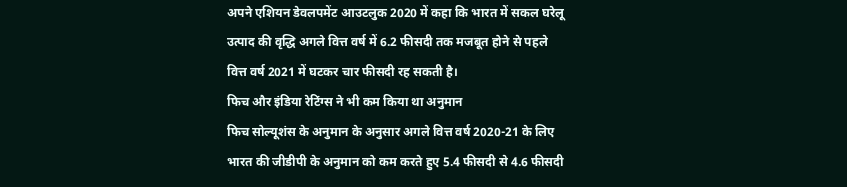अपने एशियन डेवलपमेंट आउटलुक 2020 में कहा कि भारत में सकल घरेलू उत्पाद की वृद्धि अगले वित्त वर्ष में 6.2 फीसदी तक मजबूत होने से पहले वित्त वर्ष 2021 में घटकर चार फीसदी रह सकती है।
फिच और इंडिया रेटिंग्स ने भी कम किया था अनुमान
फिच सोल्यूशंस के अनुमान के अनुसार अगले वित्त वर्ष 2020-21 के लिए भारत की जीडीपी के अनुमान को कम करते हुए 5.4 फीसदी से 4.6 फीसदी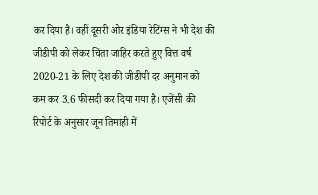कर दिया है। वहीं दूसरी ओर इंडिया रेटिंग्स ने भी देश की जीडीपी को लेकर चिंता जाहिर करते हुए वित्त वर्ष 2020-21 के लिए देश की जीडीपी दर अनुमान को कम कर 3.6 फीसदी कर दिया गया है। एजेंसी की रिपोर्ट के अनुसार जून तिमाही में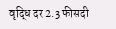वृद्धि दर 2.3 फीसदी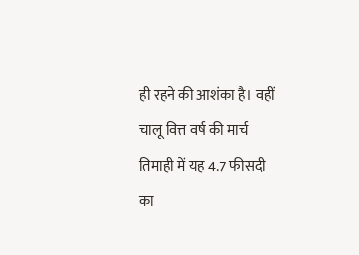ही रहने की आशंका है। वहीं चालू वित्त वर्ष की मार्च तिमाही में यह 4.7 फीसदी का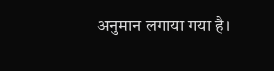अनुमान लगाया गया है।